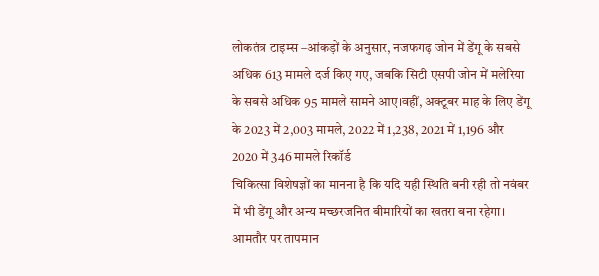लोकतंत्र टाइम्स –आंकड़ों के अनुसार, नजफगढ़ जोन में डेंगू के सबसे अधिक 613 मामले दर्ज किए गए, जबकि सिटी एसपी जोन में मलेरिया के सबसे अधिक 95 मामले सामने आए।वहीं, अक्टूबर माह के लिए डेंगू के 2023 में 2,003 मामले, 2022 में 1,238, 2021 में 1,196 और 2020 में 346 मामले रिकॉर्ड
चिकित्सा विशेषज्ञों का मानना है कि यदि यही स्थिति बनी रही तो नवंबर में भी डेंगू और अन्य मच्छरजनित बीमारियों का खतरा बना रहेगा। आमतौर पर तापमान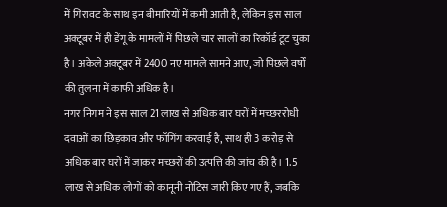में गिरावट के साथ इन बीमारियों में कमी आती है, लेकिन इस साल अक्टूबर में ही डेंगू के मामलों में पिछले चार सालों का रिकॉर्ड टूट चुका है। अकेले अक्टूबर में 2400 नए मामले सामने आए, जो पिछले वर्षों की तुलना में काफी अधिक है।
नगर निगम ने इस साल 21 लाख से अधिक बार घरों में मच्छररोधी दवाओं का छिड़काव और फॉगिंग करवाई है, साथ ही 3 करोड़ से अधिक बार घरों में जाकर मच्छरों की उत्पत्ति की जांच की है। 1.5 लाख से अधिक लोगों को कानूनी नोटिस जारी किए गए हैं, जबकि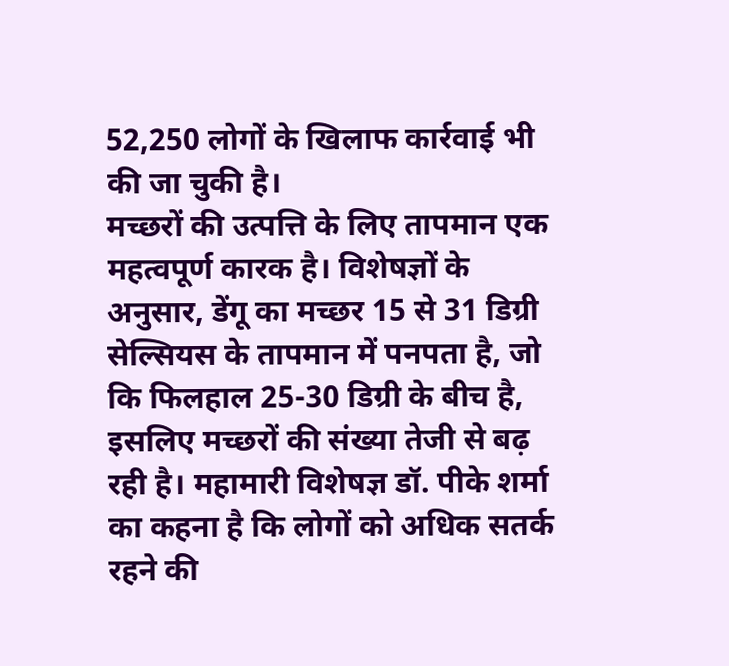52,250 लोगों के खिलाफ कार्रवाई भी की जा चुकी है।
मच्छरों की उत्पत्ति के लिए तापमान एक महत्वपूर्ण कारक है। विशेषज्ञों के अनुसार, डेंगू का मच्छर 15 से 31 डिग्री सेल्सियस के तापमान में पनपता है, जो कि फिलहाल 25-30 डिग्री के बीच है, इसलिए मच्छरों की संख्या तेजी से बढ़ रही है। महामारी विशेषज्ञ डॉ. पीके शर्मा का कहना है कि लोगों को अधिक सतर्क रहने की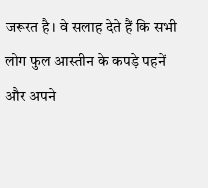जरूरत है। वे सलाह देते हैं कि सभी लोग फुल आस्तीन के कपड़े पहनें और अपने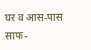घर व आस-पास साफ-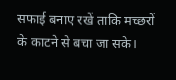सफाई बनाए रखें ताकि मच्छरों के काटने से बचा जा सके।